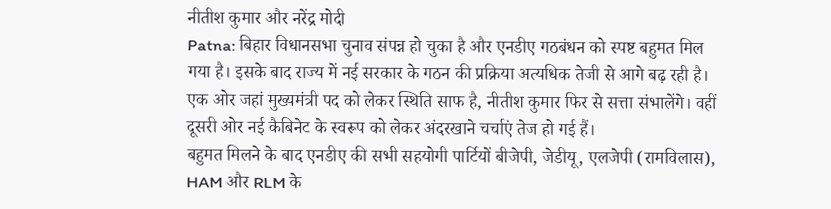नीतीश कुमार और नरेंद्र मोदी
Patna: बिहार विधानसभा चुनाव संपन्न हो चुका है और एनडीए गठबंधन को स्पष्ट बहुमत मिल गया है। इसके बाद राज्य में नई सरकार के गठन की प्रक्रिया अत्यधिक तेजी से आगे बढ़ रही है। एक ओर जहां मुख्यमंत्री पद को लेकर स्थिति साफ है, नीतीश कुमार फिर से सत्ता संभालेंगे। वहीं दूसरी ओर नई कैबिनेट के स्वरूप को लेकर अंदरखाने चर्चाएं तेज हो गई हैं।
बहुमत मिलने के बाद एनडीए की सभी सहयोगी पार्टियों बीजेपी, जेडीयू, एलजेपी (रामविलास), HAM और RLM के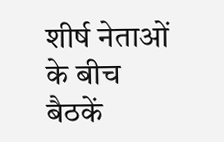शीर्ष नेताओं के बीच बैठकें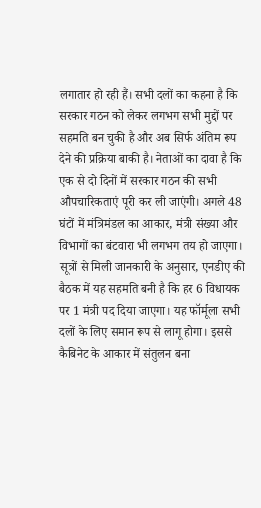लगातार हो रही हैं। सभी दलों का कहना है कि सरकार गठन को लेकर लगभग सभी मुद्दों पर सहमति बन चुकी है और अब सिर्फ अंतिम रूप देने की प्रक्रिया बाकी है। नेताओं का दावा है कि एक से दो दिनों में सरकार गठन की सभी औपचारिकताएं पूरी कर ली जाएंगी। अगले 48 घंटों में मंत्रिमंडल का आकार, मंत्री संख्या और विभागों का बंटवारा भी लगभग तय हो जाएगा।
सूत्रों से मिली जानकारी के अनुसार, एनडीए की बैठक में यह सहमति बनी है कि हर 6 विधायक पर 1 मंत्री पद दिया जाएगा। यह फॉर्मूला सभी दलों के लिए समान रूप से लागू होगा। इससे कैबिनेट के आकार में संतुलन बना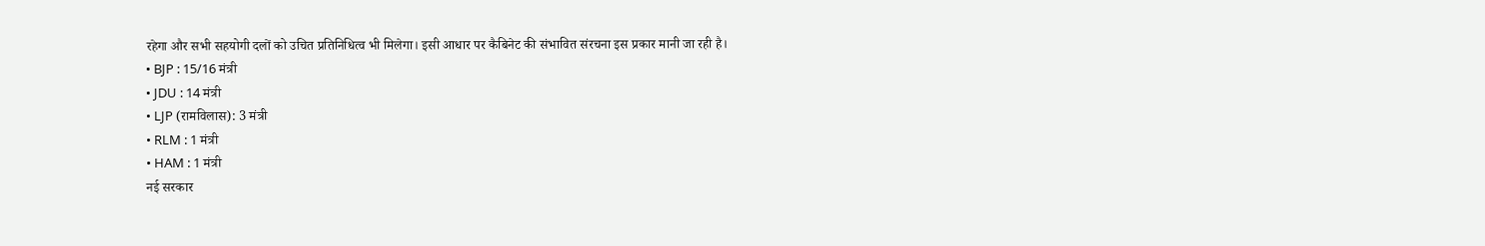रहेगा और सभी सहयोगी दलों को उचित प्रतिनिधित्व भी मिलेगा। इसी आधार पर कैबिनेट की संभावित संरचना इस प्रकार मानी जा रही है।
• BJP : 15/16 मंत्री
• JDU : 14 मंत्री
• LJP (रामविलास): 3 मंत्री
• RLM : 1 मंत्री
• HAM : 1 मंत्री
नई सरकार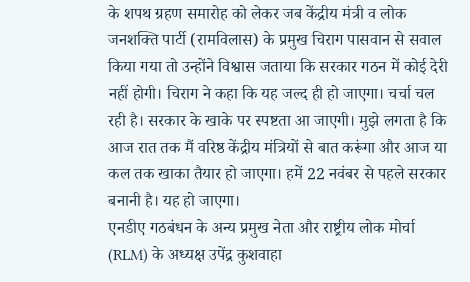के शपथ ग्रहण समारोह को लेकर जब केंद्रीय मंत्री व लोक जनशक्ति पार्टी (रामविलास) के प्रमुख चिराग पासवान से सवाल किया गया तो उन्होंने विश्वास जताया कि सरकार गठन में कोई देरी नहीं होगी। चिराग ने कहा कि यह जल्द ही हो जाएगा। चर्चा चल रही है। सरकार के खाके पर स्पष्टता आ जाएगी। मुझे लगता है कि आज रात तक मैं वरिष्ठ केंद्रीय मंत्रियों से बात करूंगा और आज या कल तक खाका तैयार हो जाएगा। हमें 22 नवंबर से पहले सरकार बनानी है। यह हो जाएगा।
एनडीए गठबंधन के अन्य प्रमुख नेता और राष्ट्रीय लोक मोर्चा (RLM) के अध्यक्ष उपेंद्र कुशवाहा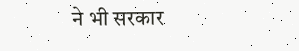ने भी सरकार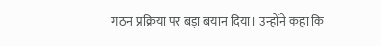गठन प्रक्रिया पर बड़ा बयान दिया। उन्होंने कहा कि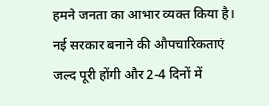हमने जनता का आभार व्यक्त किया है। नई सरकार बनाने की औपचारिकताएं जल्द पूरी होंगी और 2-4 दिनों में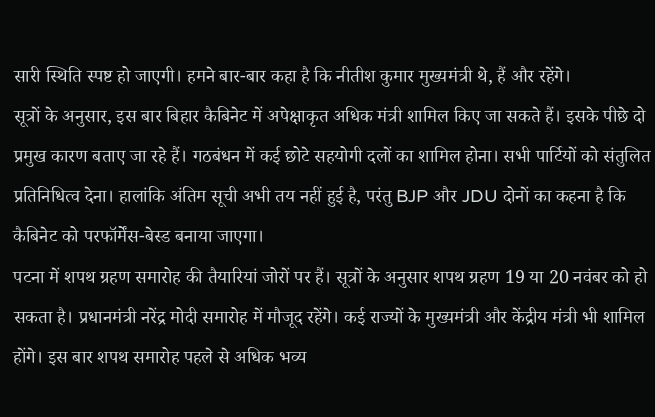सारी स्थिति स्पष्ट हो जाएगी। हमने बार-बार कहा है कि नीतीश कुमार मुख्यमंत्री थे, हैं और रहेंगे।
सूत्रों के अनुसार, इस बार बिहार कैबिनेट में अपेक्षाकृत अधिक मंत्री शामिल किए जा सकते हैं। इसके पीछे दो प्रमुख कारण बताए जा रहे हैं। गठबंधन में कई छोटे सहयोगी दलों का शामिल होना। सभी पार्टियों को संतुलित प्रतिनिधित्व देना। हालांकि अंतिम सूची अभी तय नहीं हुई है, परंतु BJP और JDU दोनों का कहना है कि कैबिनेट को परफॉर्मेंस-बेस्ड बनाया जाएगा।
पटना में शपथ ग्रहण समारोह की तैयारियां जोरों पर हैं। सूत्रों के अनुसार शपथ ग्रहण 19 या 20 नवंबर को हो सकता है। प्रधानमंत्री नरेंद्र मोदी समारोह में मौजूद रहेंगे। कई राज्यों के मुख्यमंत्री और केंद्रीय मंत्री भी शामिल होंगे। इस बार शपथ समारोह पहले से अधिक भव्य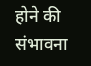होने की संभावना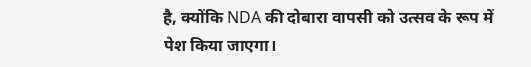है, क्योंकि NDA की दोबारा वापसी को उत्सव के रूप में पेश किया जाएगा।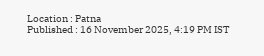Location : Patna
Published : 16 November 2025, 4:19 PM IST